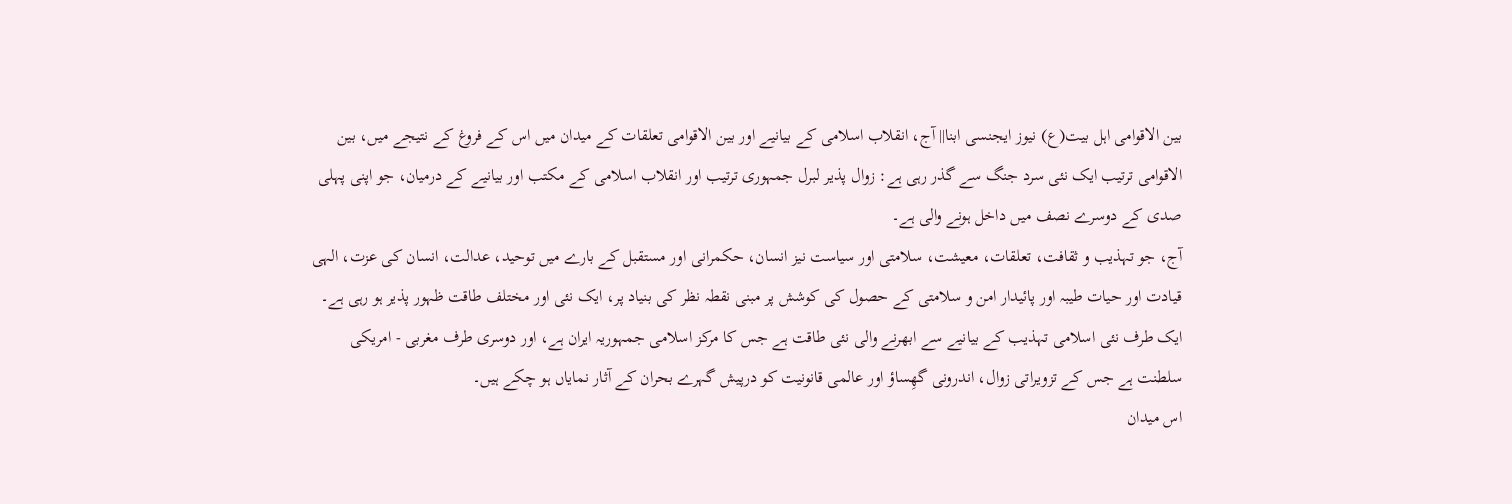بین الاقوامی اہل بیت(ع) نیوز ایجنسی ابنا|| آج، انقلاب اسلامی کے بیانیے اور بین الاقوامی تعلقات کے میدان میں اس کے فروغ کے نتیجے میں، بین الاقوامی ترتیب ایک نئی سرد جنگ سے گذر رہی ہے: زوال پذیر لبرل جمہوری ترتیب اور انقلاب اسلامی کے مکتب اور بیانیے کے درمیان، جو اپنی پہلی صدی کے دوسرے نصف میں داخل ہونے والی ہے۔
آج، جو تہذیب و ثقافت، تعلقات، معیشت، سلامتی اور سیاست نیز انسان، حکمرانی اور مستقبل کے بارے میں توحید، عدالت، انسان کی عزت، الہی قیادت اور حیات طیبہ اور پائیدار امن و سلامتی کے حصول کی کوشش پر مبنی نقطہ نظر کی بنیاد پر، ایک نئی اور مختلف طاقت ظہور پذیر ہو رہی ہے۔
ایک طرف نئی اسلامی تہذیب کے بیانیے سے ابھرنے والی نئی طاقت ہے جس کا مرکز اسلامی جمہوریہ ایران ہے، اور دوسری طرف مغربی - امریکی سلطنت ہے جس کے تزویراتی زوال، اندرونی گھِساؤ اور عالمی قانونیت کو درپیش گہرے بحران کے آثار نمایاں ہو چکے ہیں۔
اس میدان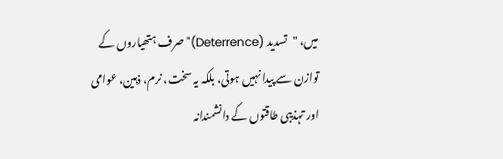میں، "تسدید (Deterrence)" صرف ہتھیاروں کے توازن سے پیدا نہیں ہوتی، بلکہ یہ سخت، نرم، ذہین، عوامی اور تہذیبی طاقتوں کے دانشمندانہ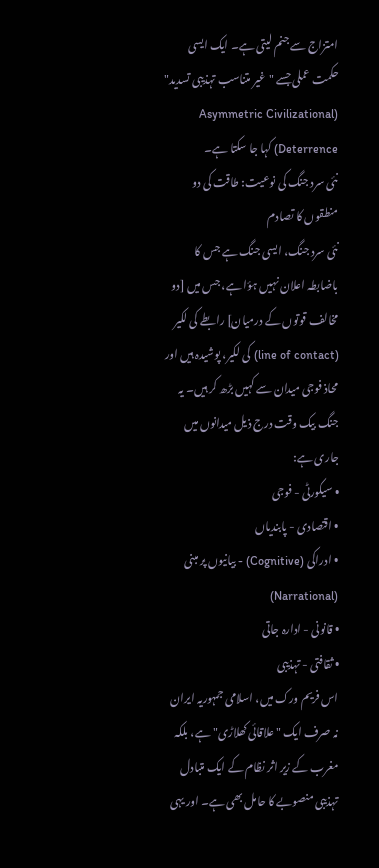امتزاج سے جنم لیتی ہے۔ ایک ایسی حکمت عملی جسے "غیر متناسب تہذیبی تسدید" (Asymmetric Civilizational Deterrence) کہا جا سکتا ہے۔
نئی سرد جنگ کی نوعیت: طاقت کی دو منطقوں کا تصادم
نئی سرد جنگ، ایسی جنگ ہے جس کا باضابطہ اعلان نہیں ہؤا ہے، جس میں [دو مخالف قوتوں کے درمیان] رابطے کی لکیر (line of contact) کی لکیر، پوشیدہ ہیں اور محاذ فوجی میدان سے کہیں بڑھ کر ہیں۔ یہ جنگ بیک وقت درج ذیل میدانوں میں جاری ہے:
• سیکورٹی - فوجی
• اقتصادی - پابندیاں
• ادراکی (Cognitive) - بیانیوں پر مبنی (Narrational)
• قانونی - ادارہ جاتی
• ثقافتی - تہذیبی
اس فریم ورک میں، اسلامی جمہوریہ ایران نہ صرف ایک "علاقائی کھلاڑی" ہے، بلکہ مغرب کے زیر اثر نظام کے ایک متبادل تہذیبی منصوبے کا حامل بھی ہے۔ اور یہی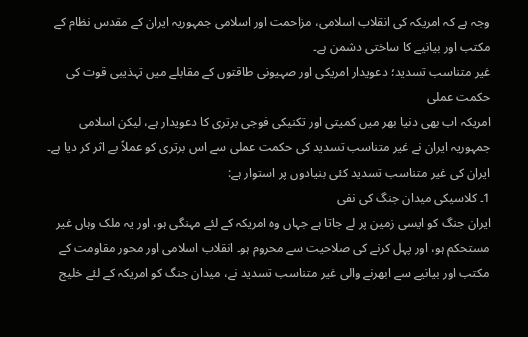وجہ ہے کہ امریکہ کی انقلاب اسلامی، مزاحمت اور اسلامی جمہوریہ ایران کے مقدس نظام کے مکتب اور بیانیے کا ساختی دشمن ہے۔
غیر متناسب تسدید؛ دعویدار امریکی اور صہیونی طاقتوں کے مقابلے میں تہذیبی قوت کی حکمت عملی
امریکہ اب بھی دنیا بھر میں کمیتی اور تکنیکی فوجی برتری کا دعویدار ہے، لیکن اسلامی جمہوریہ ایران نے غیر متناسب تسدید کی حکمت عملی سے اس برتری کو عملاً بے اثر کر دیا ہے۔
ایران کی غیر متناسب تسدید کئی بنیادوں پر استوار ہے:
1۔ کلاسیکی میدان جنگ کی نفی
ایران جنگ کو ایسی زمین پر لے جاتا ہے جہاں وہ امریکہ کے لئے مہنگی ہو، اور یہ ملک وہاں غیر مستحکم ہو، اور پہل کرنے کی صلاحیت سے محروم ہو۔ انقلاب اسلامی اور محور مقاومت کے مکتب اور بیانیے سے ابھرنے والی غیر متناسب تسدید نے، میدان جنگ کو امریکہ کے لئے خلیج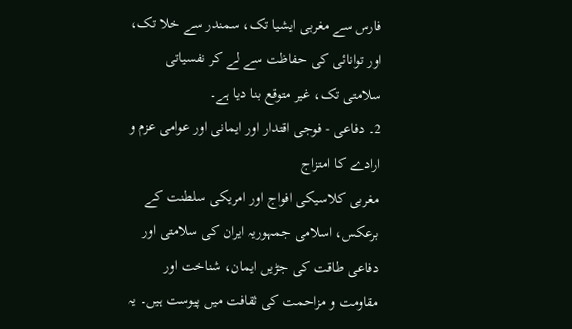فارس سے مغربی ایشیا تک، سمندر سے خلا تک، اور توانائی کی حفاظت سے لے کر نفسیاتی سلامتی تک، غیر متوقع بنا دیا ہے۔
2۔ دفاعی - فوجی اقتدار اور ایمانی اور عوامی عزم و ارادے کا امتزاج
مغربی کلاسیکی افواج اور امریکی سلطنت کے برعکس، اسلامی جمہوریہ ایران کی سلامتی اور دفاعی طاقت کی جڑیں ایمان، شناخت اور مقاومت و مزاحمت کی ثقافت میں پیوست ہیں۔ یہ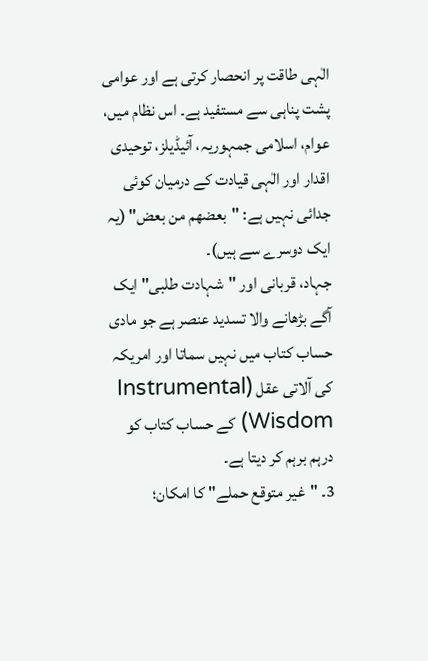الٰہی طاقت پر انحصار کرتی ہے اور عوامی پشت پناہی سے مستفید ہے۔ اس نظام میں، عوام، اسلامی جمہوریہ، آئیڈیلز، توحیدی اقدار اور الٰہی قیادت کے درمیان کوئی جدائی نہیں ہے: "بعضهم من بعض" (یہ ایک دوسرے سے ہیں)۔
جہاد، قربانی اور "شہادت طلبی" ایک آگے بڑھانے والا تسدید عنصر ہے جو مادی حساب کتاب میں نہیں سماتا اور امریکہ کی آلاتی عقل (Instrumental Wisdom) کے حساب کتاب کو درہم برہم کر دیتا ہے۔
3۔ "غیر متوقع حملے" کا امکان؛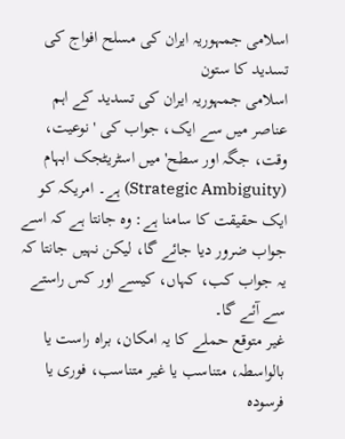اسلامی جمہوریہ ایران کی مسلح افواج کی تسدید کا ستون
اسلامی جمہوریہ ایران کی تسدید کے اہم عناصر میں سے ایک، جواب کی 'نوعیت، وقت، جگہ اور سطح' میں اسٹریٹجک ابہام (Strategic Ambiguity) ہے۔ امریکہ کو ایک حقیقت کا سامنا ہے: وہ جانتا ہے کہ اسے جواب ضرور دیا جائے گا، لیکن نہیں جانتا کہ یہ جواب کب، کہاں، کیسے اور کس راستے سے آئے گا۔
غیر متوقع حملے کا یہ امکان، براہ راست یا بالواسطہ، متناسب یا غیر متناسب، فوری یا فرسودہ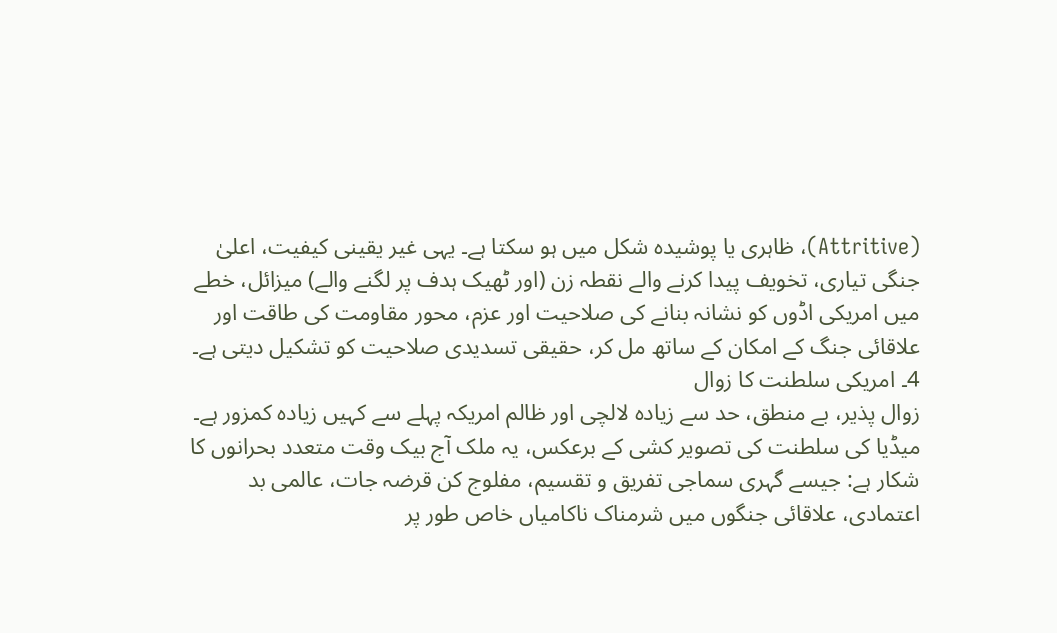(Attritive)، ظاہری یا پوشیدہ شکل میں ہو سکتا ہے۔ یہی غیر یقینی کیفیت، اعلیٰ جنگی تیاری، تخویف پیدا کرنے والے نقطہ زن (اور ٹھیک ہدف پر لگنے والے) میزائل، خطے میں امریکی اڈوں کو نشانہ بنانے کی صلاحیت اور عزم، محور مقاومت کی طاقت اور علاقائی جنگ کے امکان کے ساتھ مل کر، حقیقی تسدیدی صلاحیت کو تشکیل دیتی ہے۔
4۔ امریکی سلطنت کا زوال
زوال پذیر، بے منطق، حد سے زیادہ لالچی اور ظالم امریکہ پہلے سے کہیں زیادہ کمزور ہے۔ میڈیا کی سلطنت کی تصویر کشی کے برعکس، یہ ملک آج بیک وقت متعدد بحرانوں کا شکار ہے: جیسے گہری سماجی تفریق و تقسیم، مفلوج کن قرضہ جات، عالمی بد اعتمادی، علاقائی جنگوں میں شرمناک ناکامیاں خاص طور پر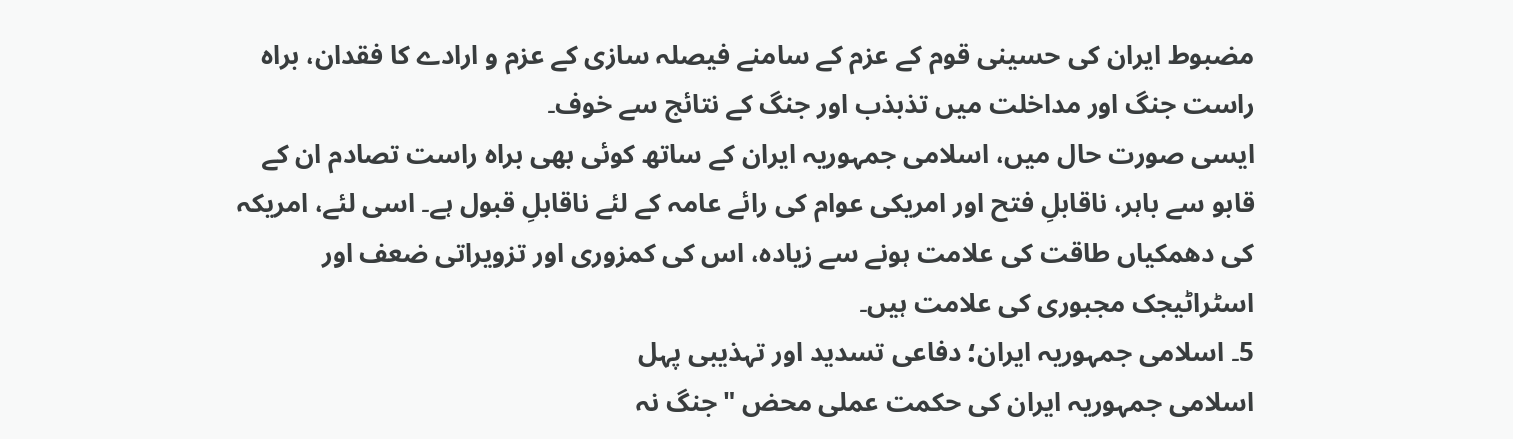مضبوط ایران کی حسینی قوم کے عزم کے سامنے فیصلہ سازی کے عزم و ارادے کا فقدان، براہ راست جنگ اور مداخلت میں تذبذب اور جنگ کے نتائج سے خوف۔
ایسی صورت حال میں، اسلامی جمہوریہ ایران کے ساتھ کوئی بھی براہ راست تصادم ان کے قابو سے باہر، ناقابلِ فتح اور امریکی عوام کی رائے عامہ کے لئے ناقابلِ قبول ہے۔ اسی لئے، امریکہ کی دھمکیاں طاقت کی علامت ہونے سے زیادہ، اس کی کمزوری اور تزویراتی ضعف اور اسٹراٹیجک مجبوری کی علامت ہیں۔
5۔ اسلامی جمہوریہ ایران؛ دفاعی تسدید اور تہذیبی پہل
اسلامی جمہوریہ ایران کی حکمت عملی محض "جنگ نہ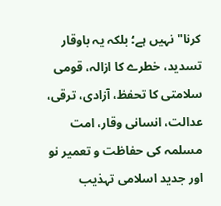کرنا" نہیں ہے؛ بلکہ یہ باوقار تسدید، خطرے کا ازالہ، قومی سلامتی کا تحفظ، آزادی، ترقی، عدالت، انسانی وقار، امت مسلمہ کی حفاظت و تعمیر نو اور جدید اسلامی تہذیب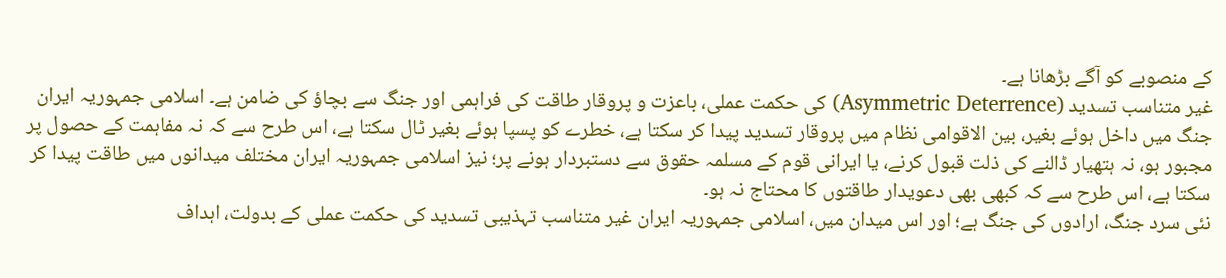کے منصوبے کو آگے بڑھانا ہے۔
غیر متناسب تسدید (Asymmetric Deterrence) کی حکمت عملی، باعزت و پروقار طاقت کی فراہمی اور جنگ سے بچاؤ کی ضامن ہے۔ اسلامی جمہوریہ ایران جنگ میں داخل ہوئے بغیر، بین الاقوامی نظام میں پروقار تسدید پیدا کر سکتا ہے، خطرے کو پسپا ہوئے بغیر ٹال سکتا ہے، اس طرح سے کہ نہ مفاہمت کے حصول پر مجبور ہو، نہ ہتھیار ڈالنے کی ذلت قبول کرنے، یا ایرانی قوم کے مسلمہ حقوق سے دستبردار ہونے پر؛ نیز اسلامی جمہوریہ ایران مختلف میدانوں میں طاقت پیدا کر سکتا ہے، اس طرح سے کہ کبھی بھی دعویدار طاقتوں کا محتاج نہ ہو۔
نئی سرد جنگ، ارادوں کی جنگ ہے؛ اور اس میدان میں، اسلامی جمہوریہ ایران غیر متناسب تہذیبی تسدید کی حکمت عملی کے بدولت، اہداف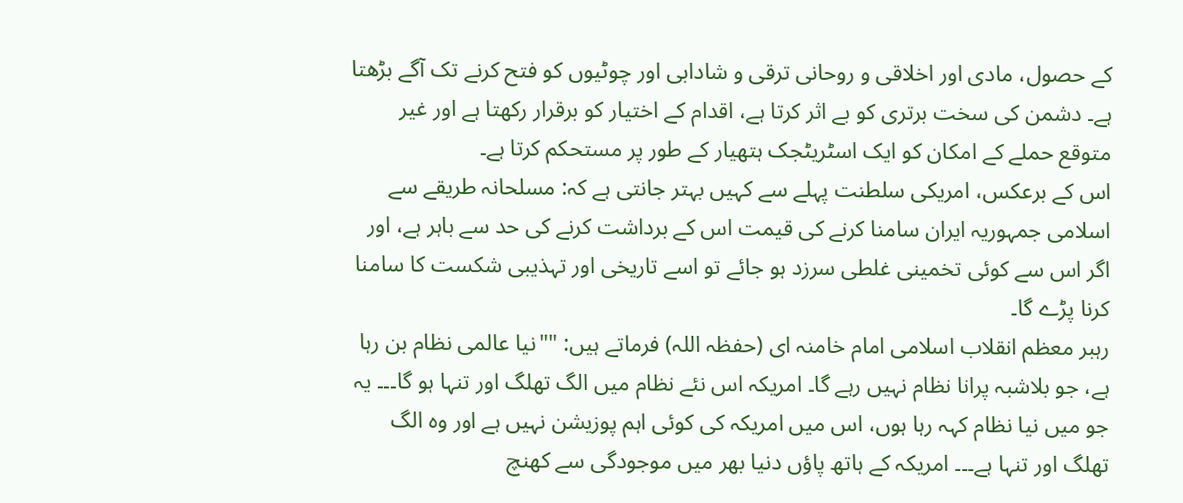کے حصول، مادی اور اخلاقی و روحانی ترقی و شادابی اور چوٹیوں کو فتح کرنے تک آگے بڑھتا ہے۔ دشمن کی سخت برتری کو بے اثر کرتا ہے، اقدام کے اختیار کو برقرار رکھتا ہے اور غیر متوقع حملے کے امکان کو ایک اسٹریٹجک ہتھیار کے طور پر مستحکم کرتا ہے۔
اس کے برعکس، امریکی سلطنت پہلے سے کہیں بہتر جانتی ہے کہ: مسلحانہ طریقے سے اسلامی جمہوریہ ایران سامنا کرنے کی قیمت اس کے برداشت کرنے کی حد سے باہر ہے، اور اگر اس سے کوئی تخمینی غلطی سرزد ہو جائے تو اسے تاریخی اور تہذیبی شکست کا سامنا کرنا پڑے گا۔
رہبر معظم انقلاب اسلامی امام خامنہ ای (حفظہ اللہ) فرماتے ہیں: ""نیا عالمی نظام بن رہا ہے، جو بلاشبہ پرانا نظام نہیں رہے گا۔ امریکہ اس نئے نظام میں الگ تھلگ اور تنہا ہو گا۔۔۔ یہ جو میں نیا نظام کہہ رہا ہوں، اس میں امریکہ کی کوئی اہم پوزیشن نہیں ہے اور وہ الگ تھلگ اور تنہا ہے۔۔۔ امریکہ کے ہاتھ پاؤں دنیا بھر میں موجودگی سے کھنچ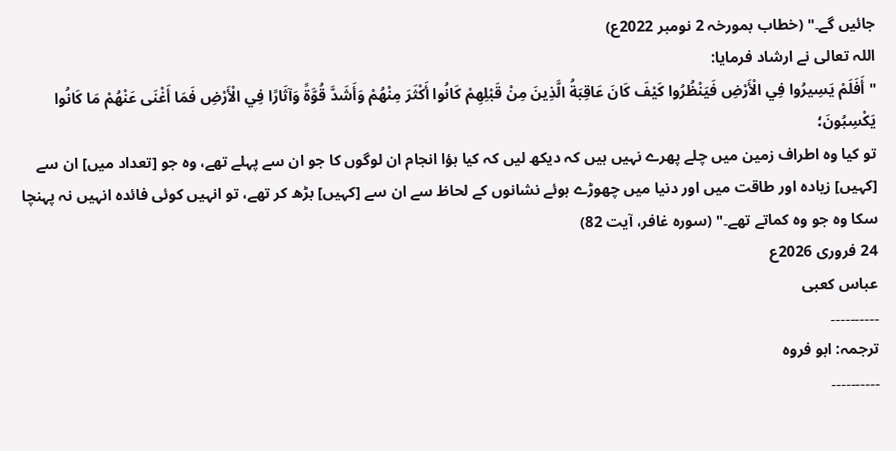جائیں گے۔" (خطاب بمورخہ 2 نومبر 2022ع)
اللہ تعالی نے ارشاد فرمایا:
"أَفَلَمْ يَسِيرُوا فِي الْأَرْضِ فَيَنْظُرُوا كَيْفَ كَانَ عَاقِبَةُ الَّذِينَ مِنْ قَبْلِهِمْ كَانُوا أَكْثَرَ مِنْهُمْ وَأَشَدَّ قُوَّةً وَآثَارًا فِي الْأَرْضِ فَمَا أَغْنَى عَنْهُمْ مَا كَانُوا يَكْسِبُونَ؛
تو کیا وہ اطراف زمین میں چلے پھرے نہیں ہیں کہ دیکھ لیں کہ کیا ہؤا انجام ان لوگوں کا جو ان سے پہلے تھے، وہ جو [تعداد میں] ان سے [کہیں] زیادہ اور طاقت میں اور دنیا میں چھوڑے ہوئے نشانوں کے لحاظ سے ان سے [کہیں] بڑھ کر تھے، تو انہیں کوئی فائدہ انہیں نہ پہنچا سکا وہ جو وہ کماتے تھے۔" (سورہ غافر، آیت 82)
24 فروری 2026ع
عباس کعبی
۔۔۔۔۔۔۔۔۔۔
ترجمہ: ابو فروہ
۔۔۔۔۔۔۔۔۔۔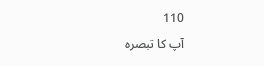110
آپ کا تبصرہ